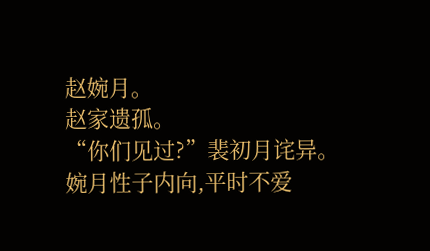赵婉月。
赵家遗孤。
“你们见过?”裴初月诧异。
婉月性子内向,平时不爱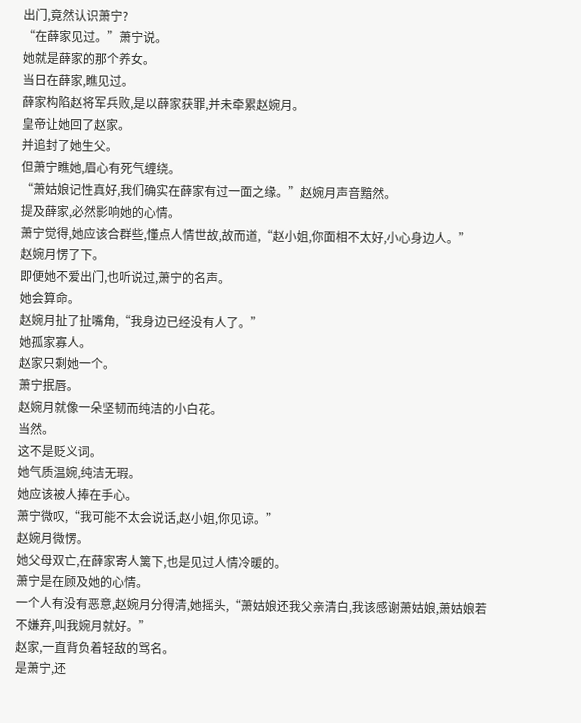出门,竟然认识萧宁?
“在薛家见过。”萧宁说。
她就是薛家的那个养女。
当日在薛家,瞧见过。
薛家构陷赵将军兵败,是以薛家获罪,并未牵累赵婉月。
皇帝让她回了赵家。
并追封了她生父。
但萧宁瞧她,眉心有死气缠绕。
“萧姑娘记性真好,我们确实在薛家有过一面之缘。”赵婉月声音黯然。
提及薛家,必然影响她的心情。
萧宁觉得,她应该合群些,懂点人情世故,故而道,“赵小姐,你面相不太好,小心身边人。”
赵婉月愣了下。
即便她不爱出门,也听说过,萧宁的名声。
她会算命。
赵婉月扯了扯嘴角,“我身边已经没有人了。”
她孤家寡人。
赵家只剩她一个。
萧宁抿唇。
赵婉月就像一朵坚韧而纯洁的小白花。
当然。
这不是贬义词。
她气质温婉,纯洁无瑕。
她应该被人捧在手心。
萧宁微叹,“我可能不太会说话,赵小姐,你见谅。”
赵婉月微愣。
她父母双亡,在薛家寄人篱下,也是见过人情冷暖的。
萧宁是在顾及她的心情。
一个人有没有恶意,赵婉月分得清,她摇头,“萧姑娘还我父亲清白,我该感谢萧姑娘,萧姑娘若不嫌弃,叫我婉月就好。”
赵家,一直背负着轻敌的骂名。
是萧宁,还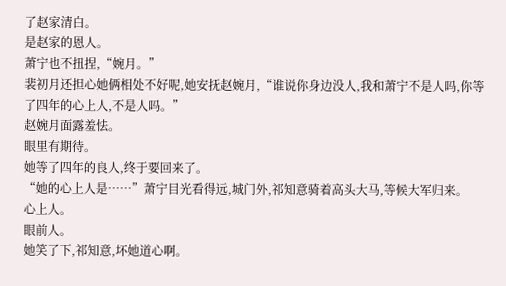了赵家清白。
是赵家的恩人。
萧宁也不扭捏,“婉月。”
裴初月还担心她俩相处不好呢,她安抚赵婉月,“谁说你身边没人,我和萧宁不是人吗,你等了四年的心上人,不是人吗。”
赵婉月面露羞怯。
眼里有期待。
她等了四年的良人,终于要回来了。
“她的心上人是……”萧宁目光看得远,城门外,祁知意骑着高头大马,等候大军归来。
心上人。
眼前人。
她笑了下,祁知意,坏她道心啊。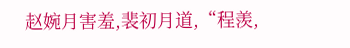赵婉月害羞,裴初月道,“程羡,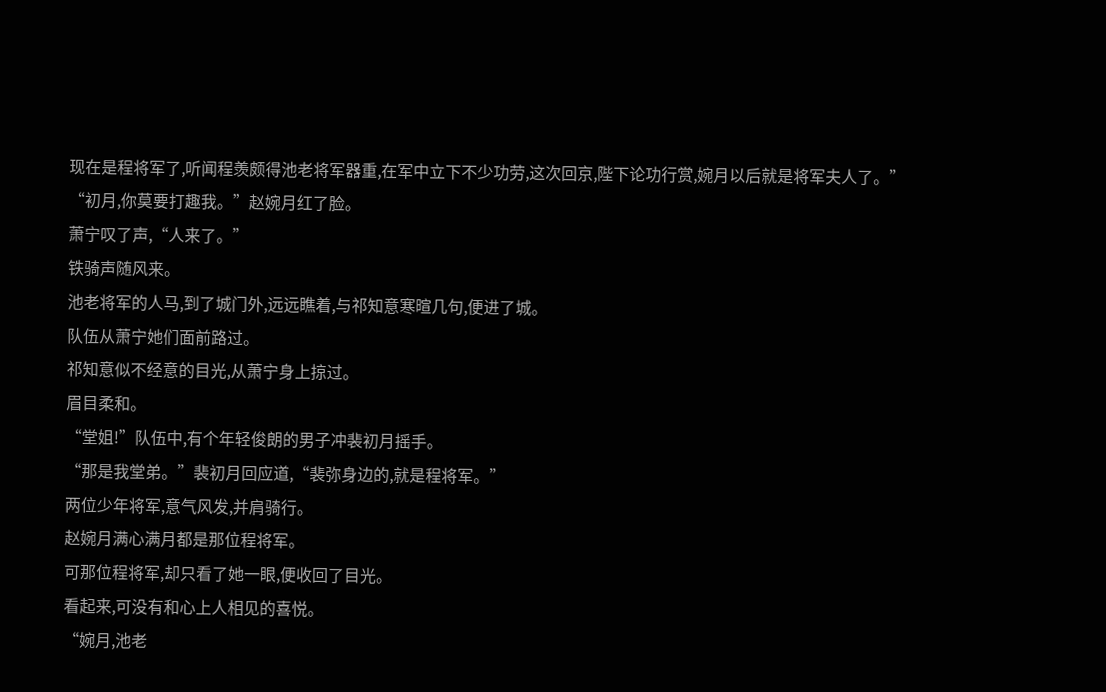现在是程将军了,听闻程羡颇得池老将军器重,在军中立下不少功劳,这次回京,陛下论功行赏,婉月以后就是将军夫人了。”
“初月,你莫要打趣我。”赵婉月红了脸。
萧宁叹了声,“人来了。”
铁骑声随风来。
池老将军的人马,到了城门外,远远瞧着,与祁知意寒暄几句,便进了城。
队伍从萧宁她们面前路过。
祁知意似不经意的目光,从萧宁身上掠过。
眉目柔和。
“堂姐!”队伍中,有个年轻俊朗的男子冲裴初月摇手。
“那是我堂弟。”裴初月回应道,“裴弥身边的,就是程将军。”
两位少年将军,意气风发,并肩骑行。
赵婉月满心满月都是那位程将军。
可那位程将军,却只看了她一眼,便收回了目光。
看起来,可没有和心上人相见的喜悦。
“婉月,池老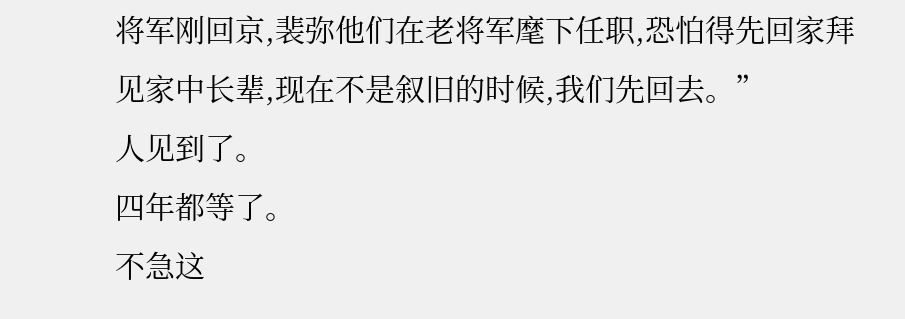将军刚回京,裴弥他们在老将军麾下任职,恐怕得先回家拜见家中长辈,现在不是叙旧的时候,我们先回去。”
人见到了。
四年都等了。
不急这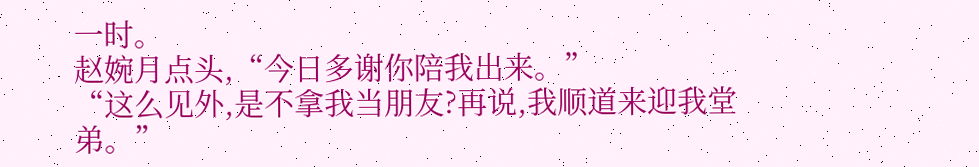一时。
赵婉月点头,“今日多谢你陪我出来。”
“这么见外,是不拿我当朋友?再说,我顺道来迎我堂弟。”